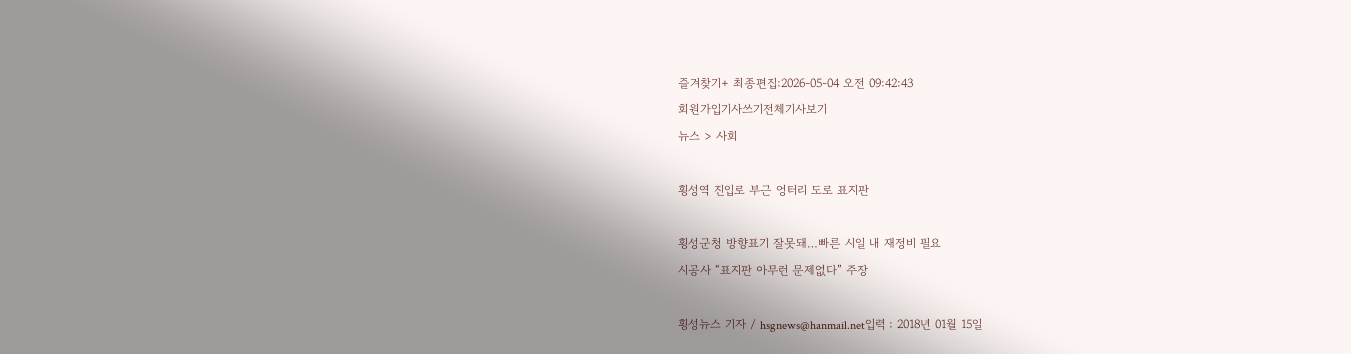즐겨찾기+ 최종편집:2026-05-04 오전 09:42:43
회원가입기사쓰기전체기사보기
뉴스 > 사회

횡성역 진입로 부근 엉터리 도로 표지판

횡성군청 방향표기 잘못돼…빠른 시일 내 재정비 필요
시공사 “표지판 아무런 문제없다” 주장

횡성뉴스 기자 / hsgnews@hanmail.net입력 : 2018년 01월 15일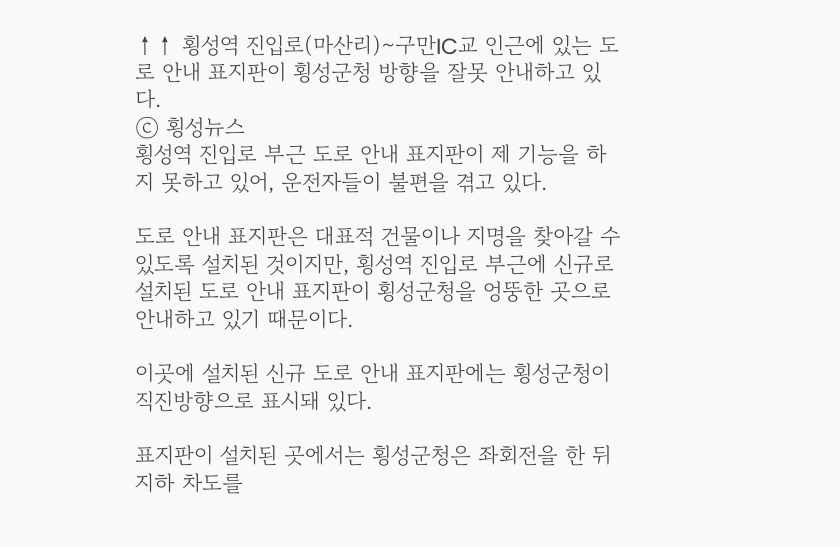↑↑ 횡성역 진입로(마산리)∼구만IC교 인근에 있는 도로 안내 표지판이 횡성군청 방향을 잘못 안내하고 있다.
ⓒ 횡성뉴스
횡성역 진입로 부근 도로 안내 표지판이 제 기능을 하지 못하고 있어, 운전자들이 불편을 겪고 있다.

도로 안내 표지판은 대표적 건물이나 지명을 찾아갈 수 있도록 설치된 것이지만, 횡성역 진입로 부근에 신규로 설치된 도로 안내 표지판이 횡성군청을 엉뚱한 곳으로 안내하고 있기 때문이다.

이곳에 설치된 신규 도로 안내 표지판에는 횡성군청이 직진방향으로 표시돼 있다.

표지판이 설치된 곳에서는 횡성군청은 좌회전을 한 뒤 지하 차도를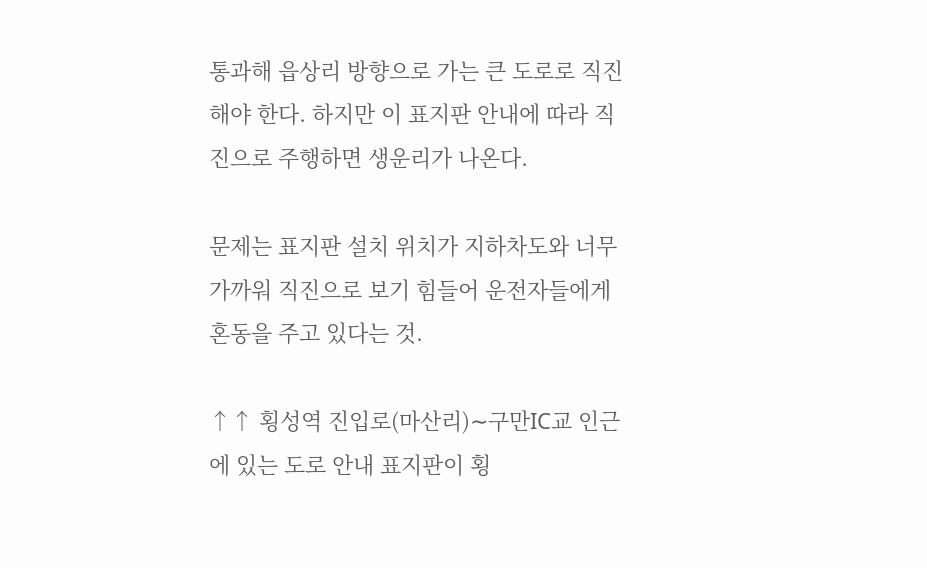통과해 읍상리 방향으로 가는 큰 도로로 직진해야 한다. 하지만 이 표지판 안내에 따라 직진으로 주행하면 생운리가 나온다.

문제는 표지판 설치 위치가 지하차도와 너무 가까워 직진으로 보기 힘들어 운전자들에게 혼동을 주고 있다는 것.

↑↑ 횡성역 진입로(마산리)∼구만IC교 인근에 있는 도로 안내 표지판이 횡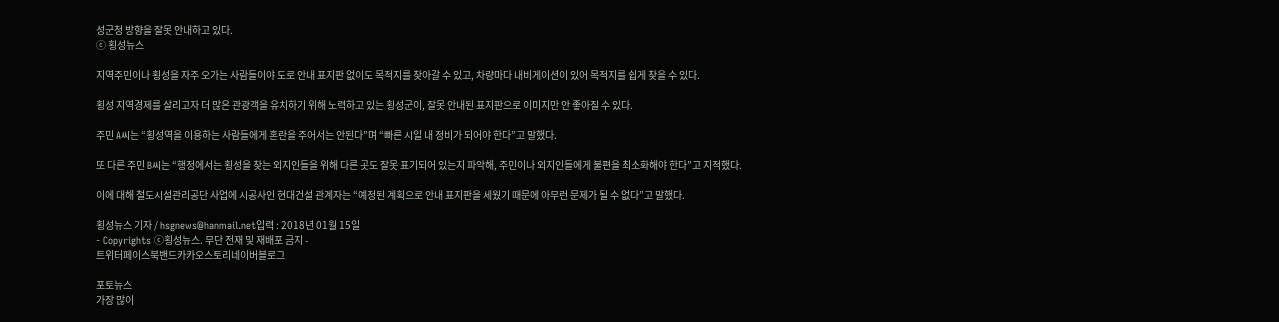성군청 방향을 잘못 안내하고 있다.
ⓒ 횡성뉴스

지역주민이나 횡성을 자주 오가는 사람들이야 도로 안내 표지판 없이도 목적지를 찾아갈 수 있고, 차량마다 내비게이션이 있어 목적지를 쉽게 찾을 수 있다.

횡성 지역경제를 살리고자 더 많은 관광객을 유치하기 위해 노력하고 있는 횡성군이, 잘못 안내된 표지판으로 이미지만 안 좋아질 수 있다.

주민 A씨는 “횡성역을 이용하는 사람들에게 혼란을 주어서는 안된다”며 “빠른 시일 내 정비가 되어야 한다”고 말했다.

또 다른 주민 B씨는 “행정에서는 횡성을 찾는 외지인들을 위해 다른 곳도 잘못 표기되어 있는지 파악해, 주민이나 외지인들에게 불편을 최소화해야 한다”고 지적했다.

이에 대해 철도시설관리공단 사업에 시공사인 현대건설 관계자는 “예정된 계획으로 안내 표지판을 세웠기 때문에 아무런 문제가 될 수 없다”고 말했다.

횡성뉴스 기자 / hsgnews@hanmail.net입력 : 2018년 01월 15일
- Copyrights ⓒ횡성뉴스. 무단 전재 및 재배포 금지 -
트위터페이스북밴드카카오스토리네이버블로그

포토뉴스
가장 많이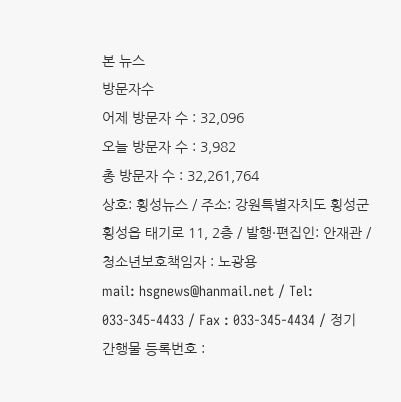본 뉴스
방문자수
어제 방문자 수 : 32,096
오늘 방문자 수 : 3,982
총 방문자 수 : 32,261,764
상호: 횡성뉴스 / 주소: 강원특별자치도 횡성군 횡성읍 태기로 11, 2층 / 발행·편집인: 안재관 / 청소년보호책임자 : 노광용
mail: hsgnews@hanmail.net / Tel: 033-345-4433 / Fax : 033-345-4434 / 정기간행물 등록번호 :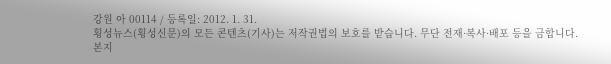강원 아 00114 / 등록일: 2012. 1. 31.
횡성뉴스(횡성신문)의 모든 콘텐츠(기사)는 저작권법의 보호를 받습니다. 무단 전재·복사·배포 등을 금합니다.
본지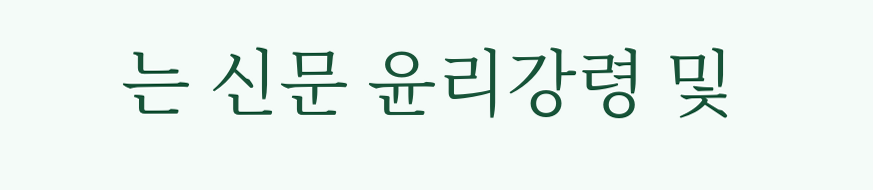는 신문 윤리강령 및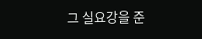그 실요강을 준